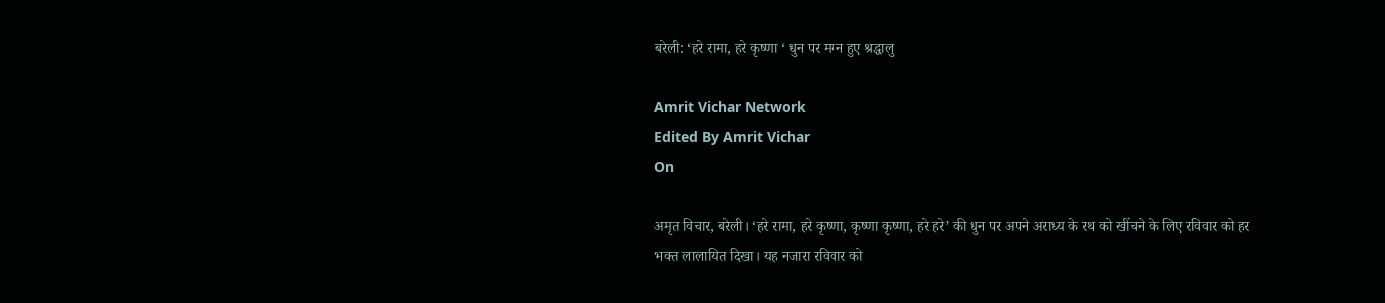बरेली: ‘हरे रामा, हरे कृष्णा ‘ धुन पर मग्न हुए श्रद्धालु

Amrit Vichar Network
Edited By Amrit Vichar
On

अमृत विचार, बरेली। ‘हरे रामा, हरे कृष्णा, कृष्णा कृष्णा, हरे हरे’ की धुन पर अपने अराध्य के रथ को खींचने के लिए रविवार को हर भक्त लालायित दिखा। यह नजारा रविवार को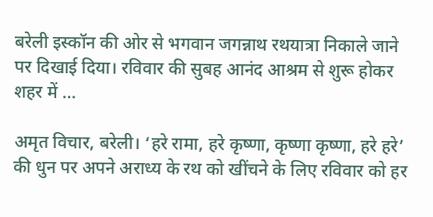बरेली इस्कॉन की ओर से भगवान जगन्नाथ रथयात्रा निकाले जाने पर दिखाई दिया। रविवार की सुबह आनंद आश्रम से शुरू होकर शहर में …

अमृत विचार, बरेली। ‘हरे रामा, हरे कृष्णा, कृष्णा कृष्णा, हरे हरे’ की धुन पर अपने अराध्य के रथ को खींचने के लिए रविवार को हर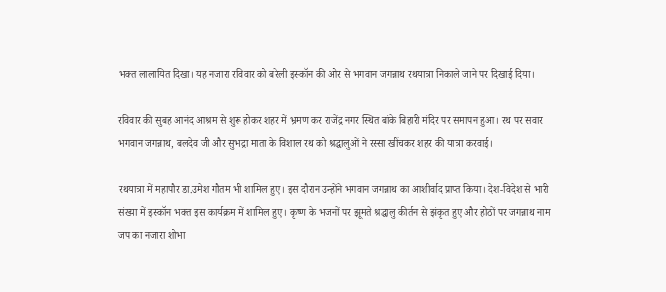भक्त लालायित दिखा। यह नजारा रविवार को बरेली इस्कॉन की ओर से भगवान जगन्नाथ रथयात्रा निकाले जाने पर दिखाई दिया।

रविवार की सुबह आनंद आश्रम से शुरू होकर शहर में भ्रमण कर राजेंद्र नगर स्थित बांके बिहारी मंदिर पर समापन हुआ। रथ पर सवार भगवान जगन्नाथ, बलदेव जी और सुभद्रा माता के विशाल रथ को श्रद्धालुओं ने रस्सा खींचकर शहर की यात्रा करवाई।

रथयात्रा में महापौर डा.उमेश गौतम भी शामिल हुए। इस दौरान उन्होंने भगवान जगन्नाथ का आशीर्वाद प्राप्त किया। देश-विदेश से भारी संख्या में इस्कॉन भक्त इस कार्यक्रम में शामिल हुए। कृष्ण के भजनों पर झूमते श्रद्धालु कीर्तन से झंकृत हुए और होठों पर जगन्नाथ नाम जप का नजारा शोभा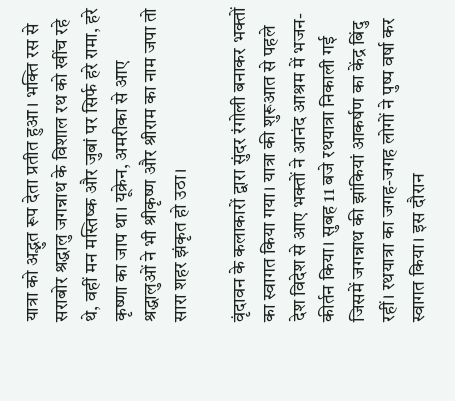यात्रा को अद्भुत रूप देता प्रतीत हुआ। भक्ति रस से सराबोर श्रद्धालु जगन्नाथ के विशाल रथ को खींच रहे थे, वहीं मन मस्तिष्क और जुबां पर सिर्फ हरे रामा, हरे कृष्णा का जाप था। यूक्रेन, अमरीका से आए श्रद्धालुओं ने भी श्रीकृष्ण और श्रीराम का नाम जपा तो सारा शहर झंकृत हो उठा।

वृंदावन के कलाकारों द्वारा सुंदर रंगोली बनाकर भक्तों का स्वागत किया गया। यात्रा की शुरूआत से पहले देश विदेश से आए भक्तों ने आनंद आश्रम में भजन-कीर्तन किया। सुबह 11 बजे रथयात्रा निकाली गई जिसमें जगन्नाथ की झांकियां आकर्षण का केंद्र बिंदु रहीं। रथयात्रा का जगह-जगह लोगों ने पुष्प वर्षा कर स्वागत किया। इस दौरान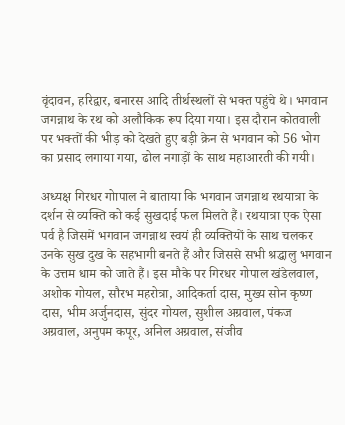वृंदावन, हरिद्वार, बनारस आदि तीर्थस्थलों से भक्त पहुंचे थे। भगवान जगन्नाथ के रथ को अलौकिक रूप दिया गया। इस दौरान कोतवाली पर भक्तों की भीड़ को देखते हुए बड़ी क्रेन से भगवान को 56 भोग का प्रसाद लगाया गया, ढोल नगाड़ों के साथ महाआरती की गयी।

अध्यक्ष गिरधर गोापाल ने बाताया कि भगवान जगन्नाथ रथयात्रा के दर्शन से व्यक्ति को कई सुखदाई फल मिलते हैं। रथयात्रा एक ऐसा पर्व है जिसमें भगवान जगन्नाथ स्वयं ही व्यक्तियों के साथ चलकर उनके सुख दुख के सहभागी बनते हैं और जिससे सभी श्रद्धालु भगवान के उत्तम धाम को जाते हैं। इस मौके पर गिरधर गोपाल खंडेलवाल, अशोक गोयल, सौरभ महरोत्रा, आदिकर्ता दास, मुख्य सोन कृष्ण दास, भीम अर्जुनदास, सुंदर गोयल, सुशील अग्रवाल, पंकज अग्रवाल, अनुपम कपूर, अनिल अग्रवाल, संजीव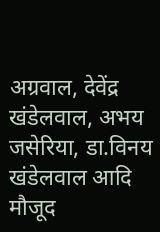अग्रवाल, देवेंद्र खंडेलवाल, अभय जसेरिया, डा.विनय खंडेलवाल आदि मौजूद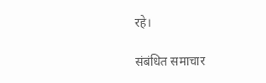रहे।

संबंधित समाचार